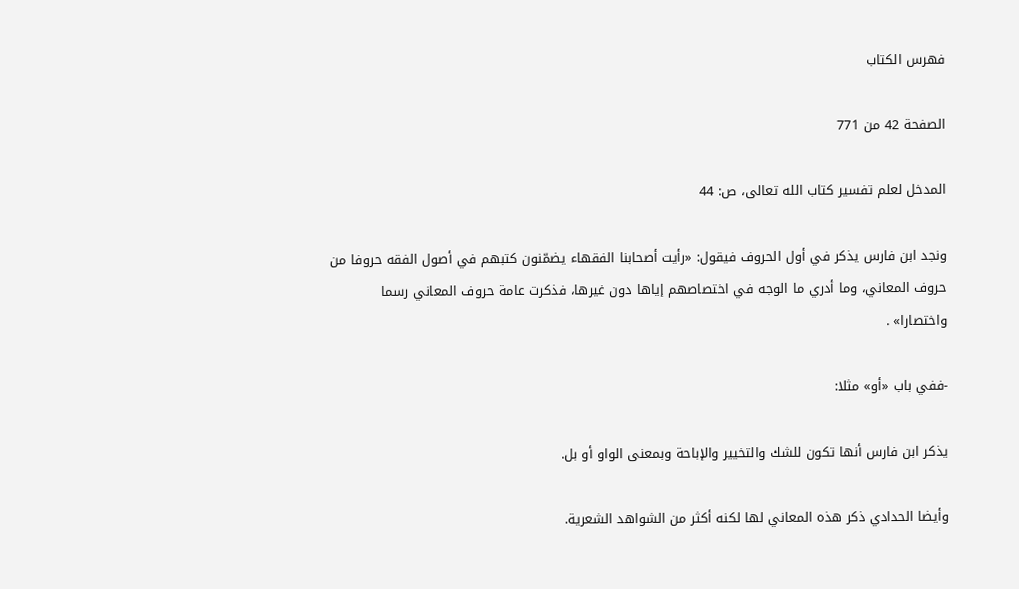فهرس الكتاب

الصفحة 42 من 771

المدخل لعلم تفسير كتاب الله تعالى، ص: 44

ونجد ابن فارس يذكر في أول الحروف فيقول: «رأيت أصحابنا الفقهاء يضمّنون كتبهم في أصول الفقه حروفا من حروف المعاني، وما أدري ما الوجه في اختصاصهم إياها دون غيرها، فذكرت عامة حروف المعاني رسما واختصارا» .

-ففي باب «أو» مثلا:

يذكر ابن فارس أنها تكون للشك والتخيير والإباحة وبمعنى الواو أو بل.

وأيضا الحدادي ذكر هذه المعاني لها لكنه أكثر من الشواهد الشعرية.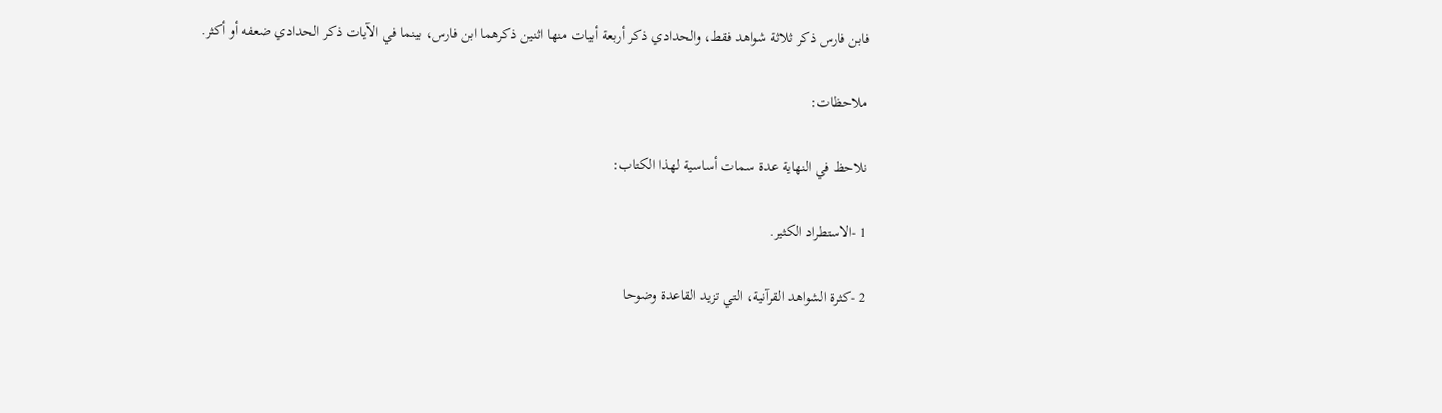فابن فارس ذكر ثلاثة شواهد فقط، والحدادي ذكر أربعة أبيات منها اثنين ذكرهما ابن فارس، بينما في الآيات ذكر الحدادي ضعفه أو أكثر.

ملاحظات:

نلاحظ في النهاية عدة سمات أساسية لهذا الكتاب:

1 -الاستطراد الكثير.

2 -كثرة الشواهد القرآنية، التي تزيد القاعدة وضوحا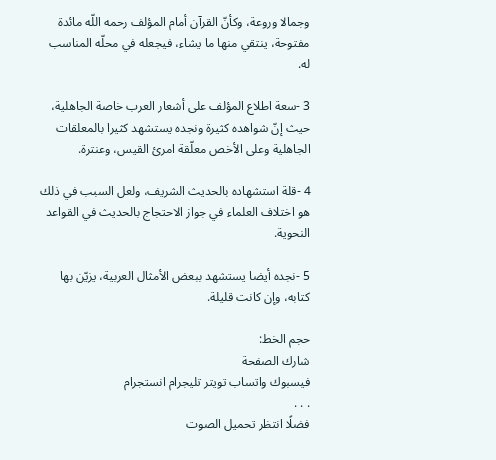وجمالا وروعة، وكأنّ القرآن أمام المؤلف رحمه اللّه مائدة مفتوحة، ينتقي منها ما يشاء، فيجعله في محلّه المناسب له.

3 -سعة اطلاع المؤلف على أشعار العرب خاصة الجاهلية، حيث إنّ شواهده كثيرة ونجده يستشهد كثيرا بالمعلقات الجاهلية وعلى الأخص معلّقة امرئ القيس، وعنترة.

4 -قلة استشهاده بالحديث الشريف، ولعل السبب في ذلك هو اختلاف العلماء في جواز الاحتجاج بالحديث في القواعد النحوية.

5 -نجده أيضا يستشهد ببعض الأمثال العربية، يزيّن بها كتابه، وإن كانت قليلة.

حجم الخط:
شارك الصفحة
فيسبوك واتساب تويتر تليجرام انستجرام
. . .
فضلًا انتظر تحميل الصوت